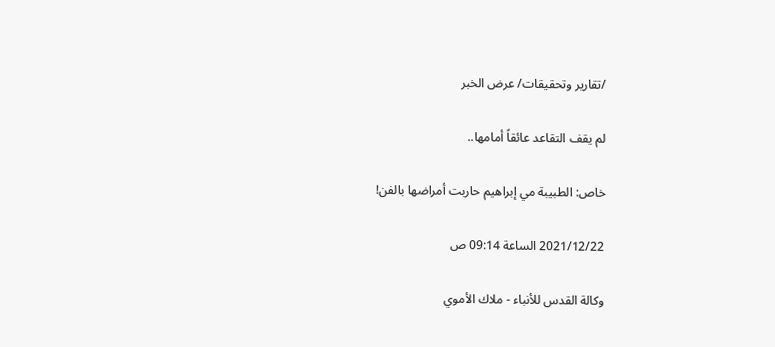/تقارير وتحقيقات/ عرض الخبر

لم يقف التقاعد عائقاً أمامها..

خاص: الطبيبة مي إبراهيم حاربت أمراضها بالفن!

2021/12/22 الساعة 09:14 ص

وكالة القدس للأنباء - ملاك الأموي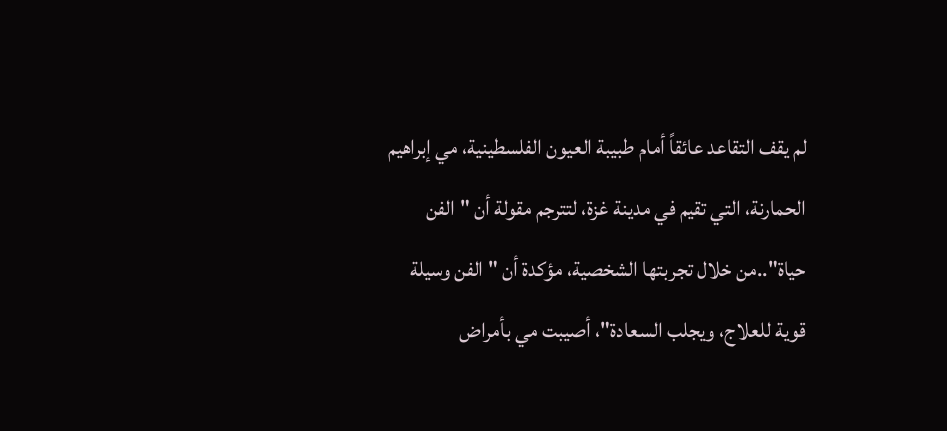لم يقف التقاعد عائقاً أمام طبيبة العيون الفلسطينية، مي إبراهيم الحمارنة، التي تقيم في مدينة غزة، لتترجم مقولة أن "الفن حياة"..من خلال تجربتها الشخصية، مؤكدة أن "الفن وسيلة قوية للعلاج، ويجلب السعادة"، أصيبت مي بأمراض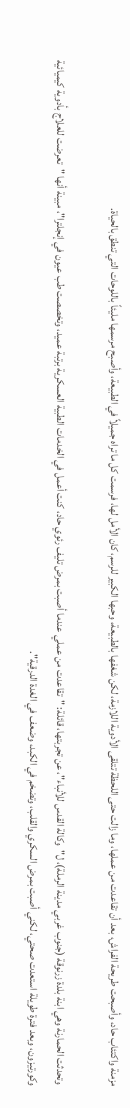مزمنة واكتئاب حاد، وأصبحت طريحة الفراش، بعد أن تقاعدت من عملها، وما زالت حتى اللحظة تتلقى الأدوية اللازمة، لكن شغفها بالطبيعة، وحبها الكبير للرسم، كان الأمل لها، فرسمت كل ما تراه جميلاً في الطبيعة، وأصبح مرسمها مليئاً باللوحات التي تنطق بالحياة.

 وتحدثت الحمارنة وهي ابنة بلدة زرنوقة (جنوب غربي مدينة الرملة)، ل"وكالة القدس للأنباء"، عن تجربتها، قائلة: "تقاعدت من عملي عندما أصبت بمرض تليف رئوي حاد، كنت أعمل في الخدمات الطبية العسكرية برتبة عميد، وتخصصت طب عيون في إنجلترا"، مبينة أنها "تعرضت للعلاج بأدوية كيميائية وكورتيزون، وبعد فترة طويلة استعدت صحتي، لكني أصبت بمرض السكري والقلب، وتضخم في الكبد، وضعف في الغدة الدرقية".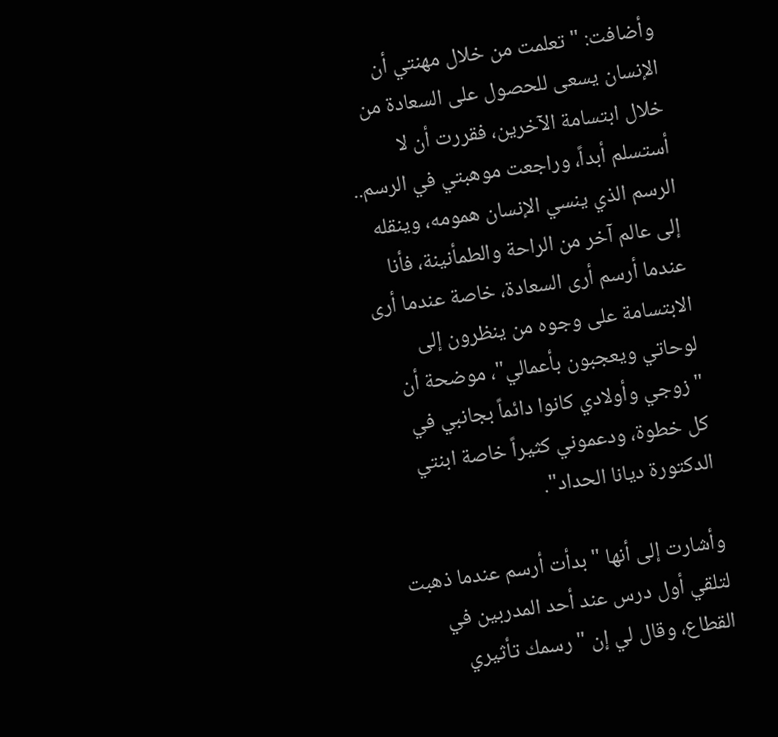وأضافت: "تعلمت من خلال مهنتي أن الإنسان يسعى للحصول على السعادة من خلال ابتسامة الآخرين، فقررت أن لا أستسلم أبداً، وراجعت موهبتي في الرسم.. الرسم الذي ينسي الإنسان همومه، وينقله إلى عالم آخر من الراحة والطمأنينة، فأنا عندما أرسم أرى السعادة، خاصة عندما أرى الابتسامة على وجوه من ينظرون إلى لوحاتي ويعجبون بأعمالي"، موضحة أن "زوجي وأولادي كانوا دائماً بجانبي في كل خطوة، ودعموني كثيراً خاصة ابنتي الدكتورة ديانا الحداد".

وأشارت إلى أنها " بدأت أرسم عندما ذهبت لتلقي أول درس عند أحد المدربين في القطاع، وقال لي إن "رسمك تأثيري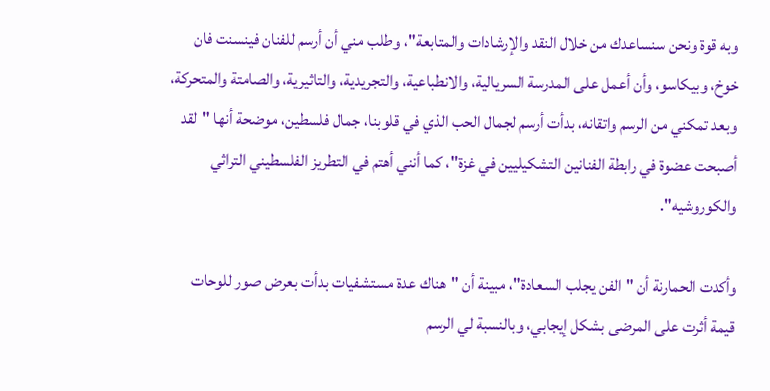وبه قوة ونحن سنساعدك من خلال النقد والإرشادات والمتابعة"، وطلب مني أن أرسم للفنان فينسنت فان خوخ، وبيكاسو، وأن أعمل على المدرسة السريالية، والانطباعية، والتجريدية، والتاثيرية، والصامتة والمتحركة، وبعد تمكني من الرسم واتقانه، بدأت أرسم لجمال الحب الذي في قلوبنا، جمال فلسطين، موضحة أنها "لقد أصبحت عضوة في رابطة الفنانين التشكيليين في غزة"، كما أنني أهتم في التطريز الفلسطيني التراثي والكوروشيه".

وأكدت الحمارنة أن "الفن يجلب السعادة"، مبينة أن "هناك عدة مستشفيات بدأت بعرض صور للوحات قيمة أثرت على المرضى بشكل إيجابي، وبالنسبة لي الرسم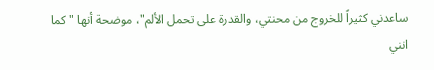ساعدني كثيراً للخروج من محنتي، والقدرة على تحمل الألم"، موضحة أنها "كما انني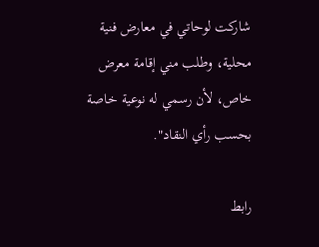شاركت لوحاتي في معارض فنية محلية، وطلب مني إقامة معرض خاص، لأن رسمي له نوعية خاصة بحسب رأي النقاد".

رابط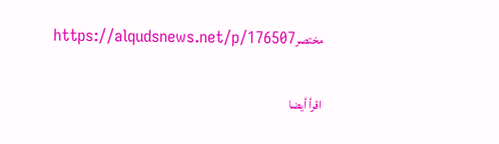مختصرhttps://alqudsnews.net/p/176507

اقرأ أيضا